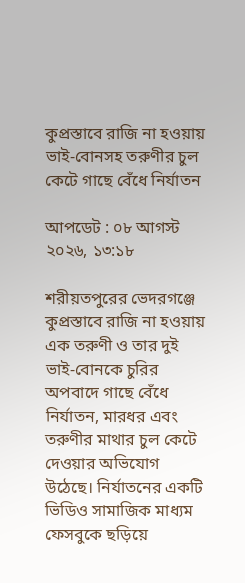কুপ্রস্তাবে রাজি না হওয়ায় ভাই-বোনসহ তরুণীর চুল কেটে গাছে বেঁধে নির্যাতন

আপডেট : ০৮ আগস্ট ২০২৬, ১৩:১৮

শরীয়তপুরের ভেদরগঞ্জে কুপ্রস্তাবে রাজি না হওয়ায় এক তরুণী ও তার দুই ভাই-বোনকে চুরির অপবাদে গাছে বেঁধে নির্যাতন, মারধর এবং তরুণীর মাথার চুল কেটে দেওয়ার অভিযোগ উঠেছে। নির্যাতনের একটি ভিডিও সামাজিক মাধ্যম ফেসবুকে ছড়িয়ে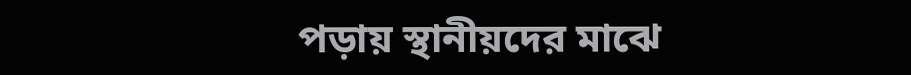পড়ায় স্থানীয়দের মাঝে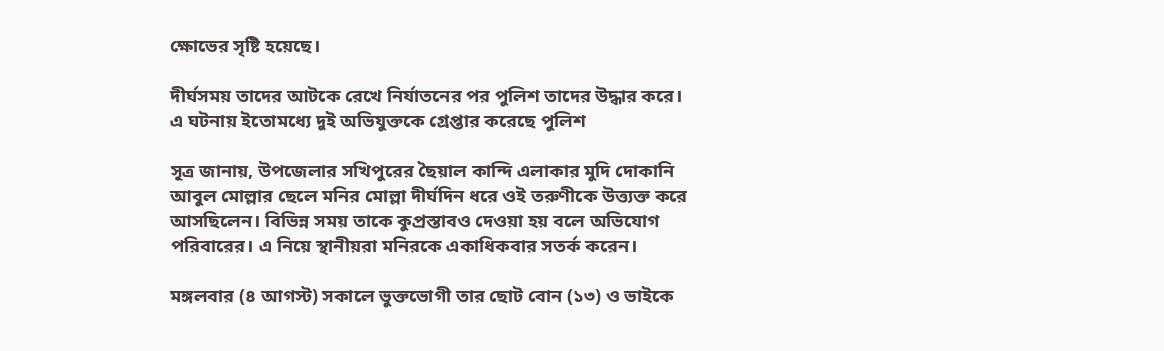ক্ষোভের সৃষ্টি হয়েছে।

দীর্ঘসময় তাদের আটকে রেখে নির্যাতনের পর পুলিশ তাদের উদ্ধার করে। এ ঘটনায় ইতোমধ্যে দুই অভিযুক্তকে গ্রেপ্তার করেছে পুলিশ

সূত্র জানায়, উপজেলার সখিপুরের ছৈয়াল কান্দি এলাকার মুদি দোকানি আবুল মোল্লার ছেলে মনির মোল্লা দীর্ঘদিন ধরে ওই তরুণীকে উত্ত্যক্ত করে আসছিলেন। বিভিন্ন সময় তাকে কুপ্রস্তাবও দেওয়া হয় বলে অভিযোগ পরিবারের। এ নিয়ে স্থানীয়রা মনিরকে একাধিকবার সতর্ক করেন।

মঙ্গলবার (৪ আগস্ট) সকালে ভুক্তভোগী তার ছোট বোন (১৩) ও ভাইকে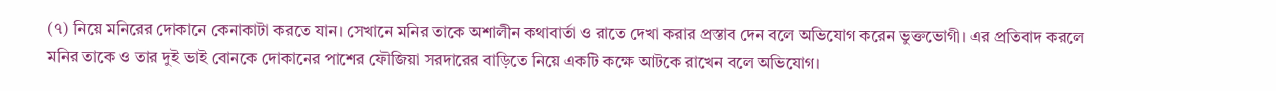(৭) নিয়ে মনিরের দোকানে কেনাকাটা করতে যান। সেখানে মনির তাকে অশালীন কথাবার্তা ও রাতে দেখা করার প্রস্তাব দেন বলে অভিযোগ করেন ভুক্তভোগী। এর প্রতিবাদ করলে মনির তাকে ও তার দুই ভাই বোনকে দোকানের পাশের ফৌজিয়া সরদারের বাড়িতে নিয়ে একটি কক্ষে আটকে রাখেন বলে অভিযোগ।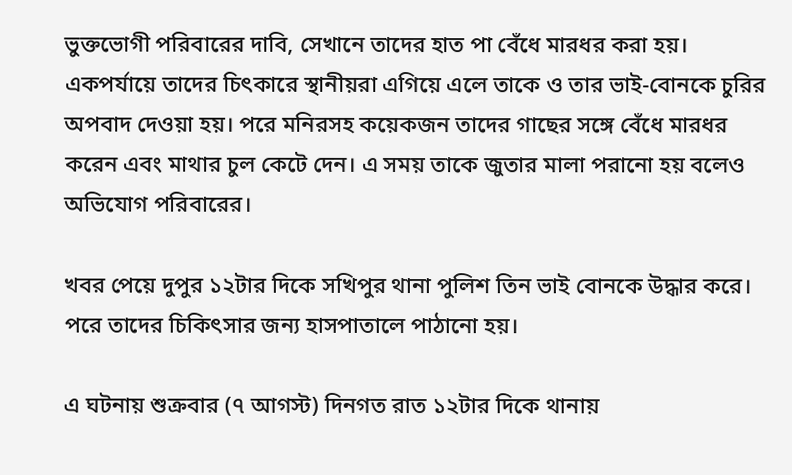ভুক্তভোগী পরিবারের দাবি, সেখানে তাদের হাত পা বেঁধে মারধর করা হয়। একপর্যায়ে তাদের চিৎকারে স্থানীয়রা এগিয়ে এলে তাকে ও তার ভাই-বোনকে চুরির অপবাদ দেওয়া হয়। পরে মনিরসহ কয়েকজন তাদের গাছের সঙ্গে বেঁধে মারধর করেন এবং মাথার চুল কেটে দেন। এ সময় তাকে জুতার মালা পরানো হয় বলেও অভিযোগ পরিবারের।

খবর পেয়ে দুপুর ১২টার দিকে সখিপুর থানা পুলিশ তিন ভাই বোনকে উদ্ধার করে। পরে তাদের চিকিৎসার জন্য হাসপাতালে পাঠানো হয়।

এ ঘটনায় শুক্রবার (৭ আগস্ট) দিনগত রাত ১২টার দিকে থানায়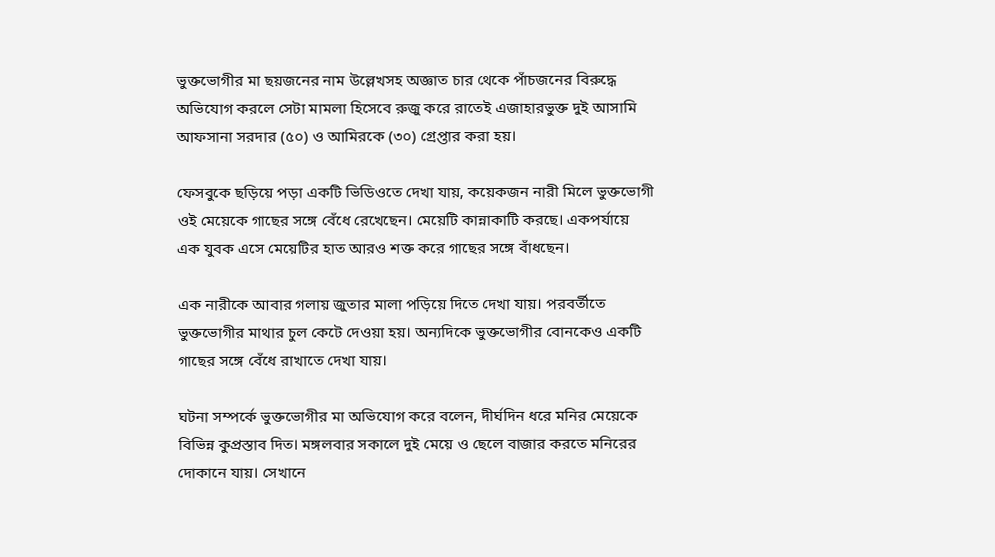ভুক্তভোগীর মা ছয়জনের নাম উল্লেখসহ অজ্ঞাত চার থেকে পাঁচজনের বিরুদ্ধে অভিযোগ করলে সেটা মামলা হিসেবে রুজু করে রাতেই এজাহারভুক্ত দুই আসামি আফসানা সরদার (৫০) ও আমিরকে (৩০) গ্রেপ্তার করা হয়।

ফেসবুকে ছড়িয়ে পড়া একটি ভিডিওতে দেখা যায়, কয়েকজন নারী মিলে ভুক্তভোগী ওই মেয়েকে গাছের সঙ্গে বেঁধে রেখেছেন। মেয়েটি কান্নাকাটি করছে। একপর্যায়ে এক যুবক এসে মেয়েটির হাত আরও শক্ত করে গাছের সঙ্গে বাঁধছেন।

এক নারীকে আবার গলায় জুতার মালা পড়িয়ে দিতে দেখা যায়। পরবর্তীতে ভুক্তভোগীর মাথার চুল কেটে দেওয়া হয়। অন্যদিকে ভুক্তভোগীর বোনকেও একটি গাছের সঙ্গে বেঁধে রাখাতে দেখা যায়।

ঘটনা সম্পর্কে ভুক্তভোগীর মা অভিযোগ করে বলেন, দীর্ঘদিন ধরে মনির মেয়েকে বিভিন্ন কুপ্রস্তাব দিত। মঙ্গলবার সকালে দুই মেয়ে ও ছেলে বাজার করতে মনিরের দোকানে যায়। সেখানে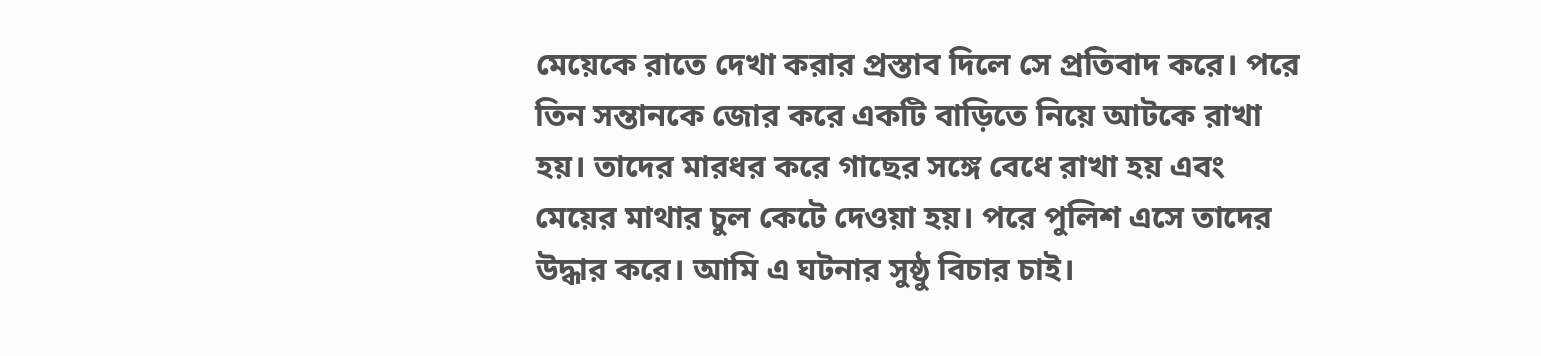মেয়েকে রাতে দেখা করার প্রস্তাব দিলে সে প্রতিবাদ করে। পরে তিন সন্তানকে জোর করে একটি বাড়িতে নিয়ে আটকে রাখা হয়। তাদের মারধর করে গাছের সঙ্গে বেধে রাখা হয় এবং মেয়ের মাথার চুল কেটে দেওয়া হয়। পরে পুলিশ এসে তাদের উদ্ধার করে। আমি এ ঘটনার সুষ্ঠু বিচার চাই।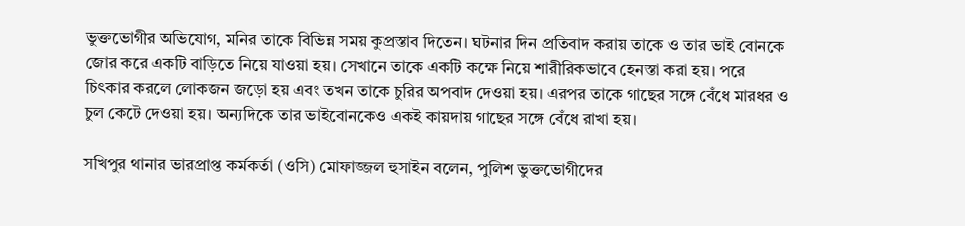ভুক্তভোগীর অভিযোগ, মনির তাকে বিভিন্ন সময় কুপ্রস্তাব দিতেন। ঘটনার দিন প্রতিবাদ করায় তাকে ও তার ভাই বোনকে জোর করে একটি বাড়িতে নিয়ে যাওয়া হয়। সেখানে তাকে একটি কক্ষে নিয়ে শারীরিকভাবে হেনস্তা করা হয়। পরে চিৎকার করলে লোকজন জড়ো হয় এবং তখন তাকে চুরির অপবাদ দেওয়া হয়। এরপর তাকে গাছের সঙ্গে বেঁধে মারধর ও চুল কেটে দেওয়া হয়। অন্যদিকে তার ভাইবোনকেও একই কায়দায় গাছের সঙ্গে বেঁধে রাখা হয়।

সখিপুর থানার ভারপ্রাপ্ত কর্মকর্তা (ওসি) মোফাজ্জল হুসাইন বলেন, পুলিশ ভুক্তভোগীদের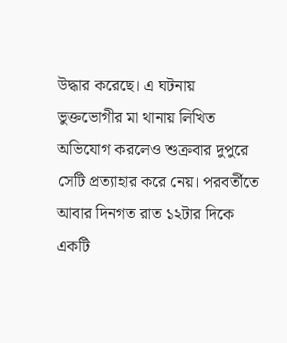উদ্ধার করেছে। এ ঘটনায় ভুক্তভোগীর মা থানায় লিখিত অভিযোগ করলেও শুক্রবার দুপুরে সেটি প্রত্যাহার করে নেয়। পরবর্তীতে আবার দিনগত রাত ১২টার দিকে একটি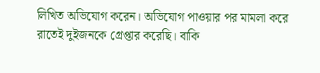লিখিত অভিযোগ করেন। অভিযোগ পাওয়ার পর মামলা করে রাতেই দুইজনকে গ্রেপ্তার করেছি। বাকি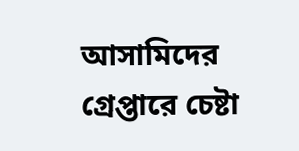আসামিদের গ্রেপ্তারে চেষ্টা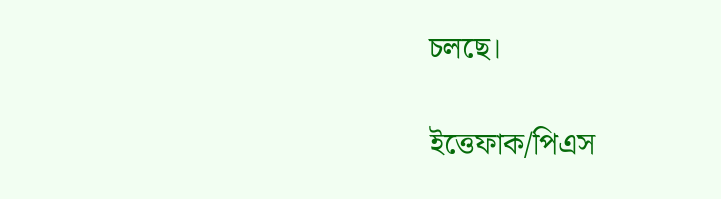চলছে।

ইত্তেফাক/পিএস